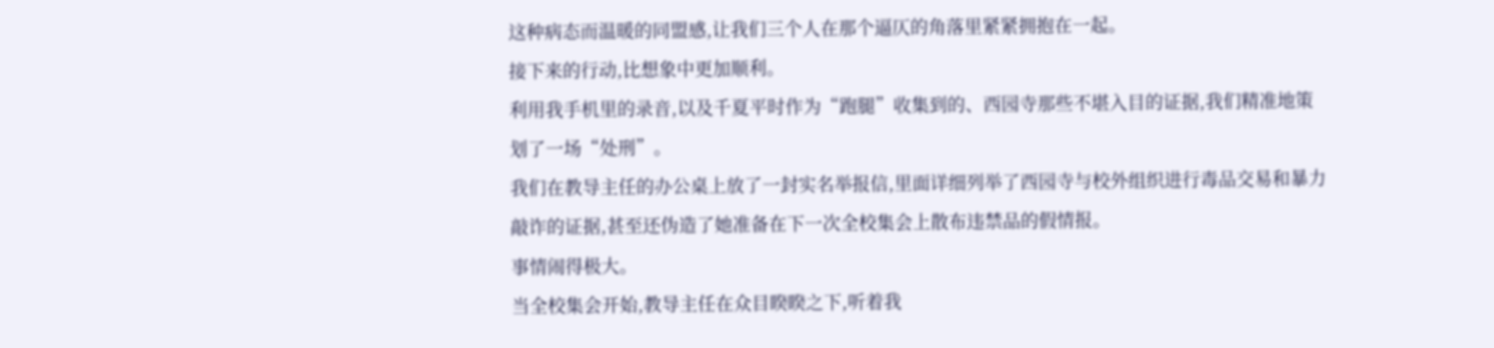这种病态而温暖的同盟感,让我们三个人在那个逼仄的角落里紧紧拥抱在一起。
接下来的行动,比想象中更加顺利。
利用我手机里的录音,以及千夏平时作为“跑腿”收集到的、西园寺那些不堪入目的证据,我们精准地策划了一场“处刑”。
我们在教导主任的办公桌上放了一封实名举报信,里面详细列举了西园寺与校外组织进行毒品交易和暴力敲诈的证据,甚至还伪造了她准备在下一次全校集会上散布违禁品的假情报。
事情闹得极大。
当全校集会开始,教导主任在众目睽睽之下,听着我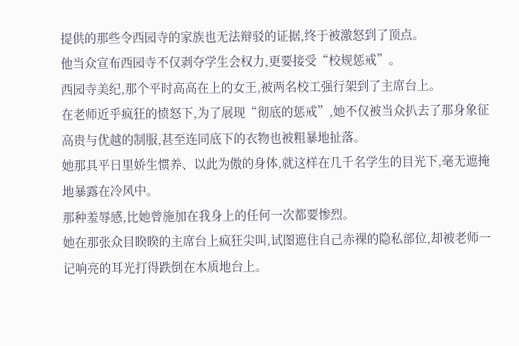提供的那些令西园寺的家族也无法辩驳的证据,终于被激怒到了顶点。
他当众宣布西园寺不仅剥夺学生会权力,更要接受“校规惩戒”。
西园寺美纪,那个平时高高在上的女王,被两名校工强行架到了主席台上。
在老师近乎疯狂的愤怒下,为了展现“彻底的惩戒”,她不仅被当众扒去了那身象征高贵与优越的制服,甚至连同底下的衣物也被粗暴地扯落。
她那具平日里娇生惯养、以此为傲的身体,就这样在几千名学生的目光下,毫无遮掩地暴露在冷风中。
那种羞辱感,比她曾施加在我身上的任何一次都要惨烈。
她在那张众目睽睽的主席台上疯狂尖叫,试图遮住自己赤裸的隐私部位,却被老师一记响亮的耳光打得跌倒在木质地台上。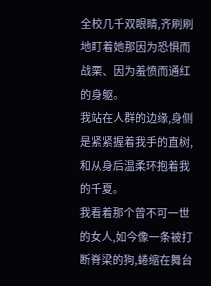全校几千双眼睛,齐刷刷地盯着她那因为恐惧而战栗、因为羞愤而通红的身躯。
我站在人群的边缘,身侧是紧紧握着我手的直树,和从身后温柔环抱着我的千夏。
我看着那个曾不可一世的女人,如今像一条被打断脊梁的狗,蜷缩在舞台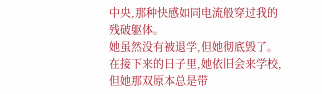中央,那种快感如同电流般穿过我的残破躯体。
她虽然没有被退学,但她彻底毁了。
在接下来的日子里,她依旧会来学校,但她那双原本总是带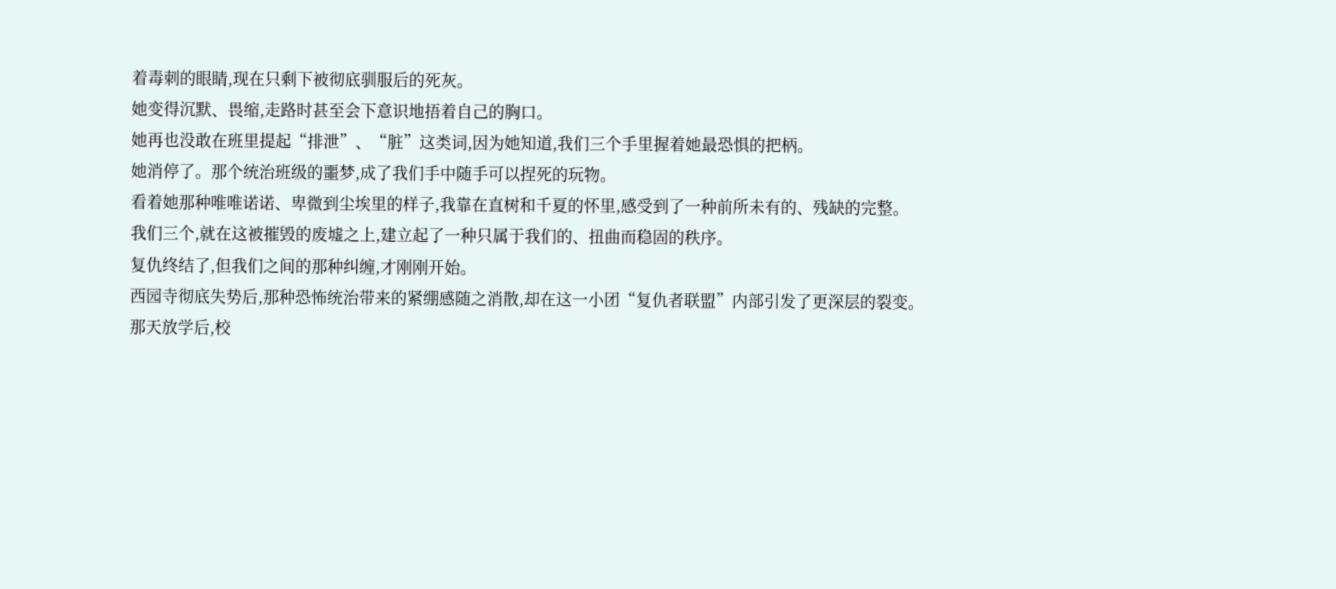着毒刺的眼睛,现在只剩下被彻底驯服后的死灰。
她变得沉默、畏缩,走路时甚至会下意识地捂着自己的胸口。
她再也没敢在班里提起“排泄”、“脏”这类词,因为她知道,我们三个手里握着她最恐惧的把柄。
她消停了。那个统治班级的噩梦,成了我们手中随手可以捏死的玩物。
看着她那种唯唯诺诺、卑微到尘埃里的样子,我靠在直树和千夏的怀里,感受到了一种前所未有的、残缺的完整。
我们三个,就在这被摧毁的废墟之上,建立起了一种只属于我们的、扭曲而稳固的秩序。
复仇终结了,但我们之间的那种纠缠,才刚刚开始。
西园寺彻底失势后,那种恐怖统治带来的紧绷感随之消散,却在这一小团“复仇者联盟”内部引发了更深层的裂变。
那天放学后,校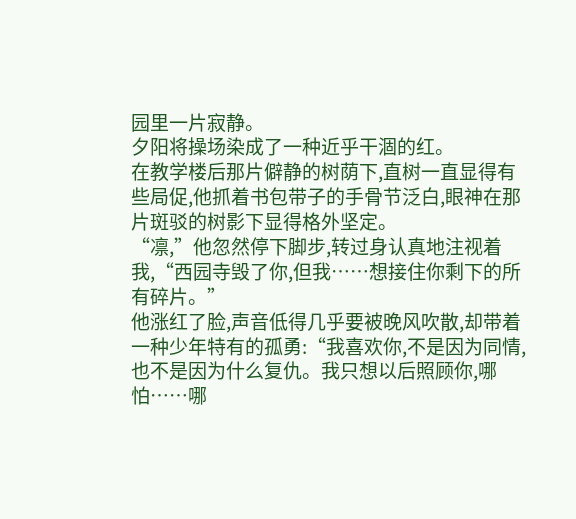园里一片寂静。
夕阳将操场染成了一种近乎干涸的红。
在教学楼后那片僻静的树荫下,直树一直显得有些局促,他抓着书包带子的手骨节泛白,眼神在那片斑驳的树影下显得格外坚定。
“凛,”他忽然停下脚步,转过身认真地注视着我,“西园寺毁了你,但我……想接住你剩下的所有碎片。”
他涨红了脸,声音低得几乎要被晚风吹散,却带着一种少年特有的孤勇:“我喜欢你,不是因为同情,也不是因为什么复仇。我只想以后照顾你,哪怕……哪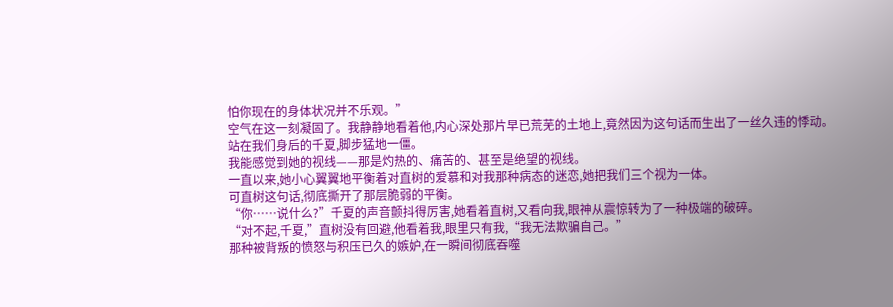怕你现在的身体状况并不乐观。”
空气在这一刻凝固了。我静静地看着他,内心深处那片早已荒芜的土地上,竟然因为这句话而生出了一丝久违的悸动。
站在我们身后的千夏,脚步猛地一僵。
我能感觉到她的视线——那是灼热的、痛苦的、甚至是绝望的视线。
一直以来,她小心翼翼地平衡着对直树的爱慕和对我那种病态的迷恋,她把我们三个视为一体。
可直树这句话,彻底撕开了那层脆弱的平衡。
“你……说什么?”千夏的声音颤抖得厉害,她看着直树,又看向我,眼神从震惊转为了一种极端的破碎。
“对不起,千夏,”直树没有回避,他看着我,眼里只有我,“我无法欺骗自己。”
那种被背叛的愤怒与积压已久的嫉妒,在一瞬间彻底吞噬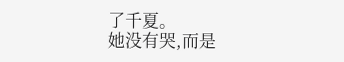了千夏。
她没有哭,而是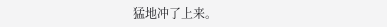猛地冲了上来。